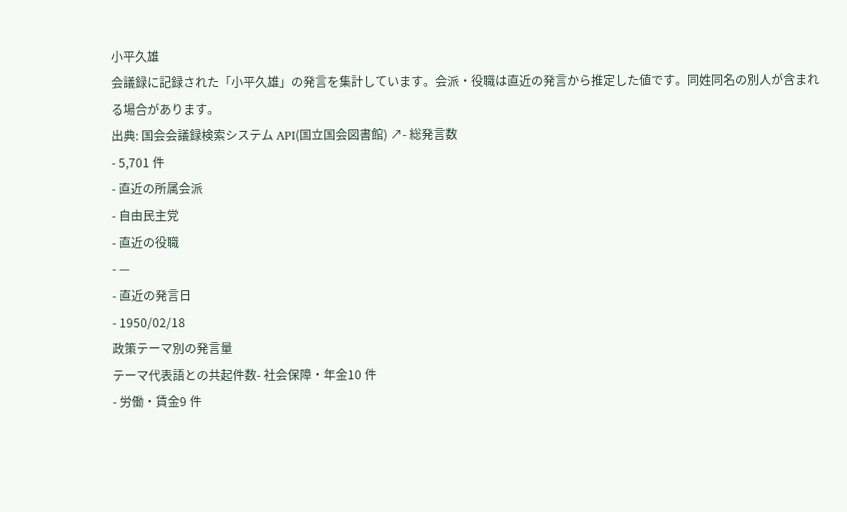小平久雄
会議録に記録された「小平久雄」の発言を集計しています。会派・役職は直近の発言から推定した値です。同姓同名の別人が含まれる場合があります。
出典: 国会会議録検索システム API(国立国会図書館) ↗- 総発言数
- 5,701 件
- 直近の所属会派
- 自由民主党
- 直近の役職
- —
- 直近の発言日
- 1950/02/18
政策テーマ別の発言量
テーマ代表語との共起件数- 社会保障・年金10 件
- 労働・賃金9 件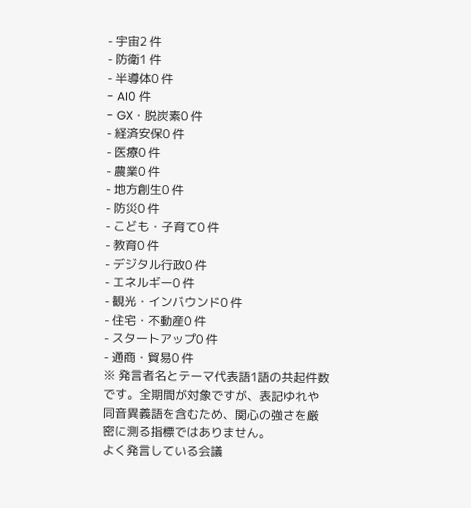- 宇宙2 件
- 防衛1 件
- 半導体0 件
- AI0 件
- GX・脱炭素0 件
- 経済安保0 件
- 医療0 件
- 農業0 件
- 地方創生0 件
- 防災0 件
- こども・子育て0 件
- 教育0 件
- デジタル行政0 件
- エネルギー0 件
- 観光・インバウンド0 件
- 住宅・不動産0 件
- スタートアップ0 件
- 通商・貿易0 件
※ 発言者名とテーマ代表語1語の共起件数です。全期間が対象ですが、表記ゆれや 同音異義語を含むため、関心の強さを厳密に測る指標ではありません。
よく発言している会議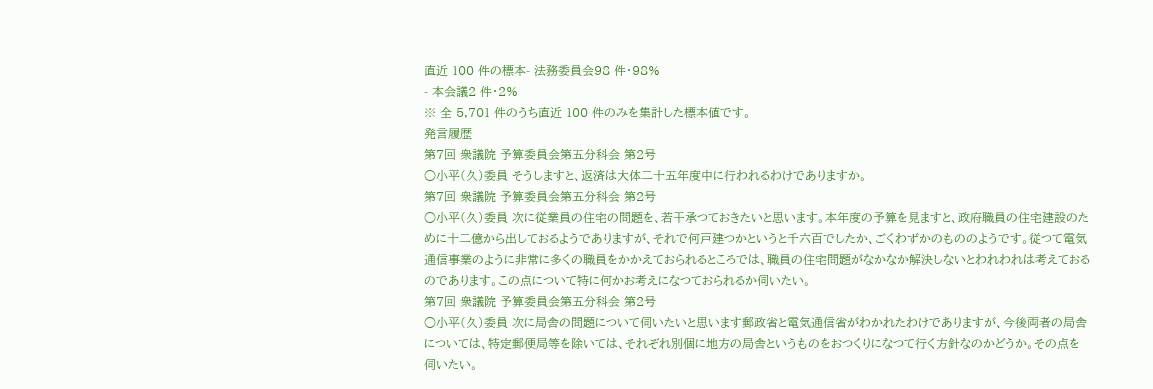直近 100 件の標本- 法務委員会98 件・98%
- 本会議2 件・2%
※ 全 5,701 件のうち直近 100 件のみを集計した標本値です。
発言履歴
第7回 衆議院 予算委員会第五分科会 第2号
○小平(久)委員 そうしますと、返済は大体二十五年度中に行われるわけでありますか。
第7回 衆議院 予算委員会第五分科会 第2号
○小平(久)委員 次に従業員の住宅の問題を、若干承つておきたいと思います。本年度の予算を見ますと、政府職員の住宅建設のために十二億から出しておるようでありますが、それで何戸建つかというと千六百でしたか、ごくわずかのもののようです。従つて電気通信事業のように非常に多くの職員をかかえておられるところでは、職員の住宅問題がなかなか解決しないとわれわれは考えておるのであります。この点について特に何かお考えになつておられるか伺いたい。
第7回 衆議院 予算委員会第五分科会 第2号
○小平(久)委員 次に局舎の問題について伺いたいと思います郵政省と電気通信省がわかれたわけでありますが、今後両者の局舎については、特定郵便局等を除いては、それぞれ別個に地方の局舎というものをおつくりになつて行く方針なのかどうか。その点を伺いたい。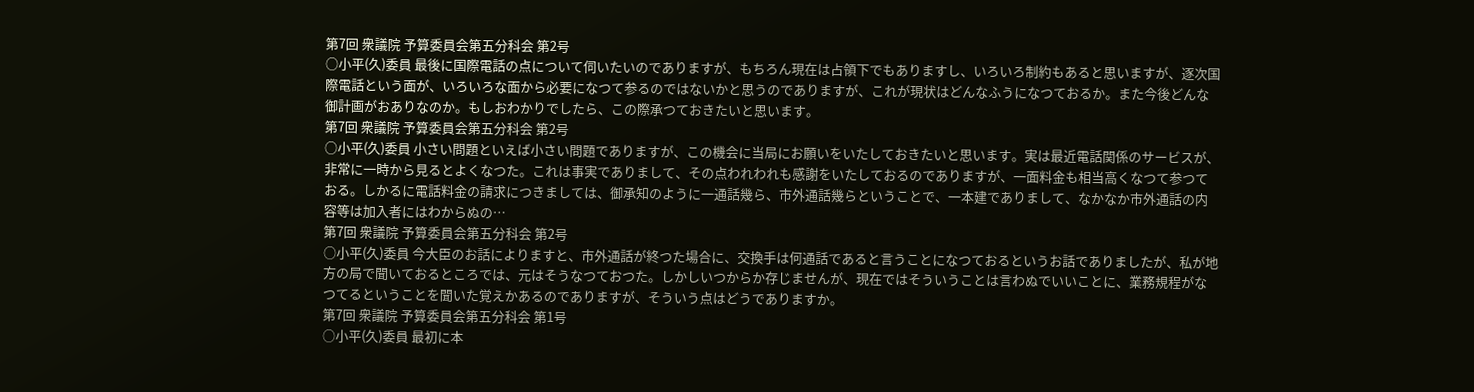第7回 衆議院 予算委員会第五分科会 第2号
○小平(久)委員 最後に国際電話の点について伺いたいのでありますが、もちろん現在は占領下でもありますし、いろいろ制約もあると思いますが、逐次国際電話という面が、いろいろな面から必要になつて参るのではないかと思うのでありますが、これが現状はどんなふうになつておるか。また今後どんな御計画がおありなのか。もしおわかりでしたら、この際承つておきたいと思います。
第7回 衆議院 予算委員会第五分科会 第2号
○小平(久)委員 小さい問題といえば小さい問題でありますが、この機会に当局にお願いをいたしておきたいと思います。実は最近電話関係のサービスが、非常に一時から見るとよくなつた。これは事実でありまして、その点われわれも感謝をいたしておるのでありますが、一面料金も相当高くなつて参つておる。しかるに電話料金の請求につきましては、御承知のように一通話幾ら、市外通話幾らということで、一本建でありまして、なかなか市外通話の内容等は加入者にはわからぬの…
第7回 衆議院 予算委員会第五分科会 第2号
○小平(久)委員 今大臣のお話によりますと、市外通話が終つた場合に、交換手は何通話であると言うことになつておるというお話でありましたが、私が地方の局で聞いておるところでは、元はそうなつておつた。しかしいつからか存じませんが、現在ではそういうことは言わぬでいいことに、業務規程がなつてるということを聞いた覚えかあるのでありますが、そういう点はどうでありますか。
第7回 衆議院 予算委員会第五分科会 第1号
○小平(久)委員 最初に本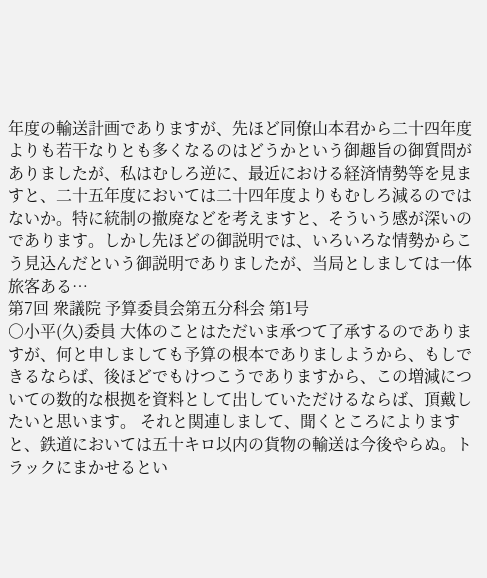年度の輸送計画でありますが、先ほど同僚山本君から二十四年度よりも若干なりとも多くなるのはどうかという御趣旨の御質問がありましたが、私はむしろ逆に、最近における経済情勢等を見ますと、二十五年度においては二十四年度よりもむしろ減るのではないか。特に統制の撤廃などを考えますと、そういう感が深いのであります。しかし先ほどの御説明では、いろいろな情勢からこう見込んだという御説明でありましたが、当局としましては一体旅客ある…
第7回 衆議院 予算委員会第五分科会 第1号
○小平(久)委員 大体のことはただいま承つて了承するのでありますが、何と申しましても予算の根本でありましようから、もしできるならば、後ほどでもけつこうでありますから、この増減についての数的な根拠を資料として出していただけるならば、頂戴したいと思います。 それと関連しまして、聞くところによりますと、鉄道においては五十キロ以内の貨物の輸送は今後やらぬ。トラックにまかせるとい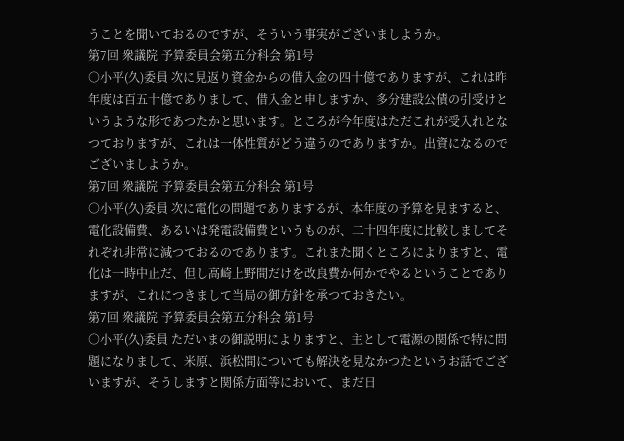うことを聞いておるのですが、そういう事実がございましようか。
第7回 衆議院 予算委員会第五分科会 第1号
○小平(久)委員 次に見返り資金からの借入金の四十億でありますが、これは昨年度は百五十億でありまして、借入金と申しますか、多分建設公債の引受けというような形であつたかと思います。ところが今年度はただこれが受入れとなつておりますが、これは一体性質がどう違うのでありますか。出資になるのでございましようか。
第7回 衆議院 予算委員会第五分科会 第1号
○小平(久)委員 次に電化の問題でありまするが、本年度の予算を見ますると、電化設備費、あるいは発電設備費というものが、二十四年度に比較しましてそれぞれ非常に減つておるのであります。これまた聞くところによりますと、電化は一時中止だ、但し高崎上野間だけを改良費か何かでやるということでありますが、これにつきまして当局の御方針を承つておきたい。
第7回 衆議院 予算委員会第五分科会 第1号
○小平(久)委員 ただいまの御説明によりますと、主として電源の関係で特に問題になりまして、米原、浜松間についても解決を見なかつたというお話でございますが、そうしますと関係方面等において、まだ日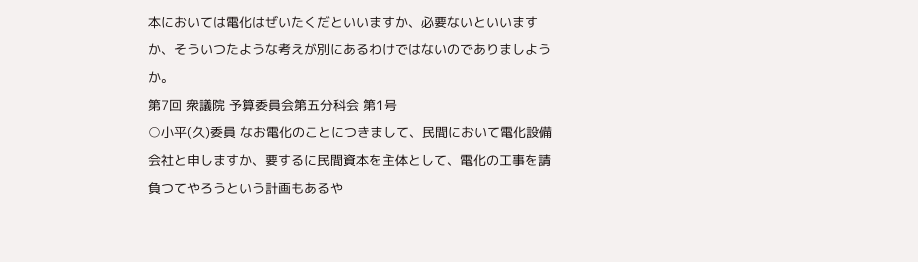本においては電化はぜいたくだといいますか、必要ないといいますか、そういつたような考えが別にあるわけではないのでありましようか。
第7回 衆議院 予算委員会第五分科会 第1号
○小平(久)委員 なお電化のことにつきまして、民間において電化設備会社と申しますか、要するに民間資本を主体として、電化の工事を請負つてやろうという計画もあるや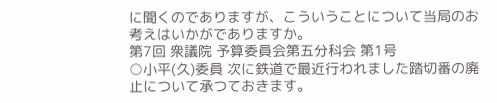に聞くのでありますが、こういうことについて当局のお考えはいかがでありますか。
第7回 衆議院 予算委員会第五分科会 第1号
○小平(久)委員 次に鉄道で最近行われました踏切番の廃止について承つておきます。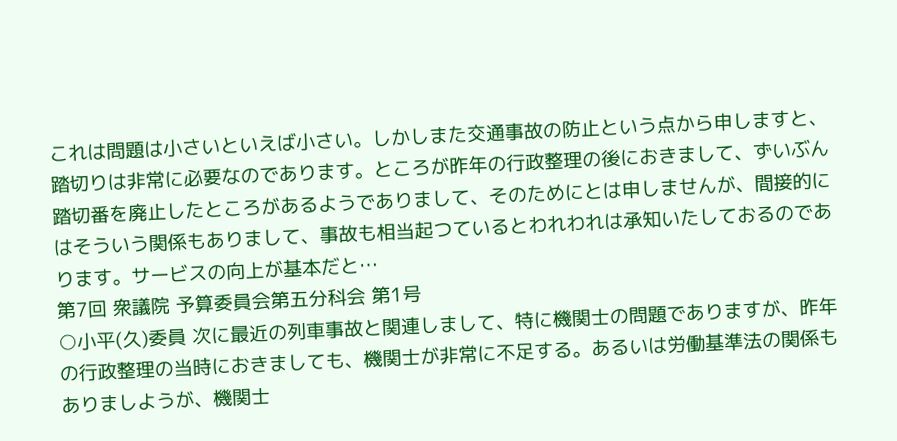これは問題は小さいといえば小さい。しかしまた交通事故の防止という点から申しますと、踏切りは非常に必要なのであります。ところが昨年の行政整理の後におきまして、ずいぶん踏切番を廃止したところがあるようでありまして、そのためにとは申しませんが、間接的にはそういう関係もありまして、事故も相当起つているとわれわれは承知いたしておるのであります。サービスの向上が基本だと…
第7回 衆議院 予算委員会第五分科会 第1号
○小平(久)委員 次に最近の列車事故と関連しまして、特に機関士の問題でありますが、昨年の行政整理の当時におきましても、機関士が非常に不足する。あるいは労働基準法の関係もありましようが、機関士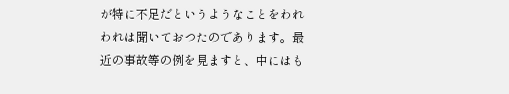が特に不足だというようなことをわれわれは聞いておつたのであります。最近の事故等の例を見ますと、中にはも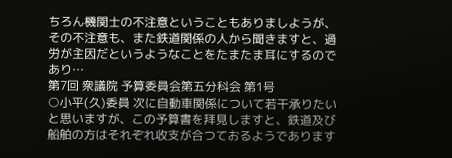ちろん機関士の不注意ということもありましようが、その不注意も、また鉄道関係の人から聞きますと、過労が主因だというようなことをたまたま耳にするのであり…
第7回 衆議院 予算委員会第五分科会 第1号
○小平(久)委員 次に自動車関係について若干承りたいと思いますが、この予算書を拜見しますと、鉄道及び船舶の方はそれぞれ收支が合つておるようであります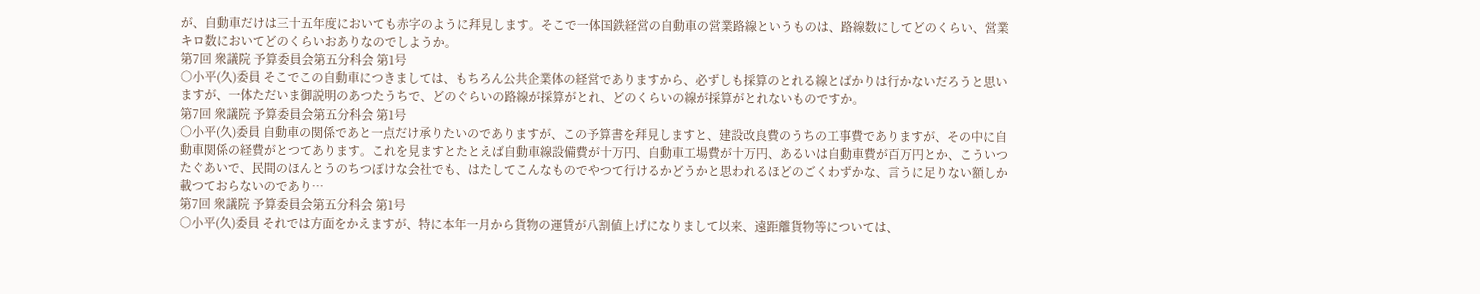が、自動車だけは三十五年度においても赤字のように拜見します。そこで一体国鉄経営の自動車の営業路線というものは、路線数にしてどのくらい、営業キロ数においてどのくらいおありなのでしようか。
第7回 衆議院 予算委員会第五分科会 第1号
○小平(久)委員 そこでこの自動車につきましては、もちろん公共企業体の経営でありますから、必ずしも採算のとれる線とばかりは行かないだろうと思いますが、一体ただいま御説明のあつたうちで、どのぐらいの路線が採算がとれ、どのくらいの線が採算がとれないものですか。
第7回 衆議院 予算委員会第五分科会 第1号
○小平(久)委員 自動車の関係であと一点だけ承りたいのでありますが、この予算書を拜見しますと、建設改良費のうちの工事費でありますが、その中に自動車関係の経費がとつてあります。これを見ますとたとえば自動車線設備費が十万円、自動車工場費が十万円、あるいは自動車費が百万円とか、こういつたぐあいで、民間のほんとうのちつぽけな会社でも、はたしてこんなものでやつて行けるかどうかと思われるほどのごくわずかな、言うに足りない額しか載つておらないのであり…
第7回 衆議院 予算委員会第五分科会 第1号
○小平(久)委員 それでは方面をかえますが、特に本年一月から貨物の運賃が八割値上げになりまして以来、遠距離貨物等については、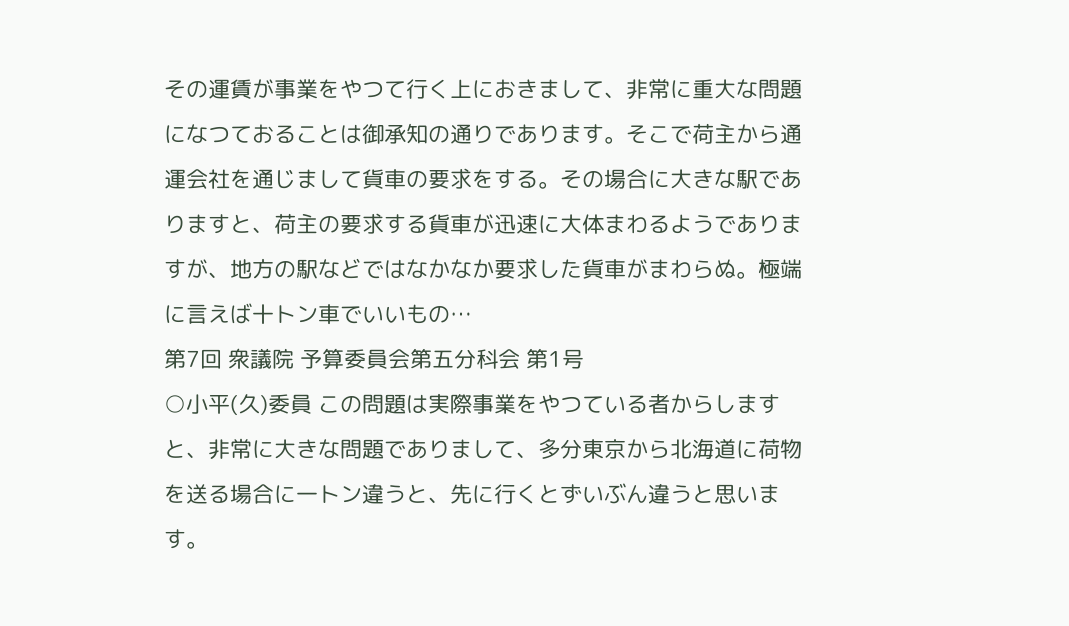その運賃が事業をやつて行く上におきまして、非常に重大な問題になつておることは御承知の通りであります。そこで荷主から通運会社を通じまして貨車の要求をする。その場合に大きな駅でありますと、荷主の要求する貨車が迅速に大体まわるようでありますが、地方の駅などではなかなか要求した貨車がまわらぬ。極端に言えば十トン車でいいもの…
第7回 衆議院 予算委員会第五分科会 第1号
○小平(久)委員 この問題は実際事業をやつている者からしますと、非常に大きな問題でありまして、多分東京から北海道に荷物を送る場合に一トン違うと、先に行くとずいぶん違うと思います。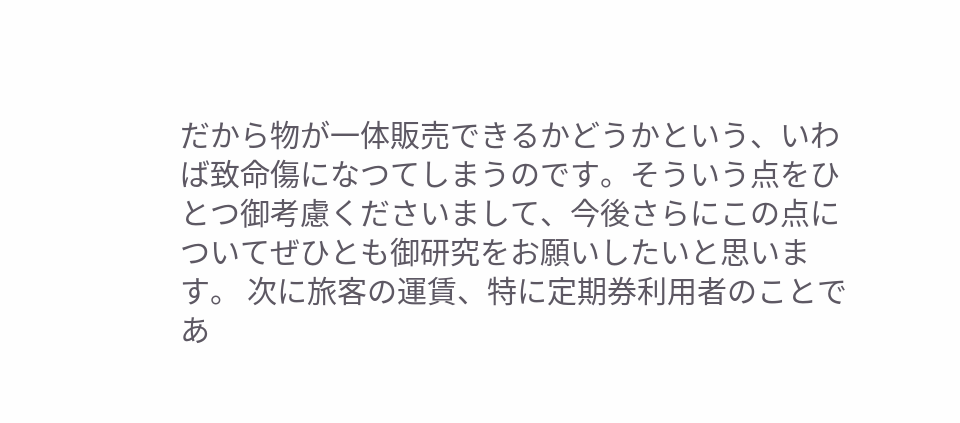だから物が一体販売できるかどうかという、いわば致命傷になつてしまうのです。そういう点をひとつ御考慮くださいまして、今後さらにこの点についてぜひとも御研究をお願いしたいと思います。 次に旅客の運賃、特に定期券利用者のことであ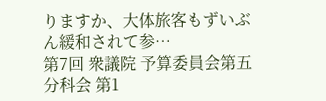りますか、大体旅客もずいぶん緩和されて参…
第7回 衆議院 予算委員会第五分科会 第1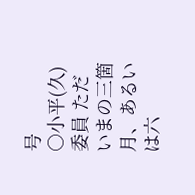号
○小平(久)委員 ただいまの三箇月、あるいは六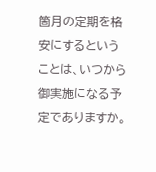箇月の定期を格安にするということは、いつから御実施になる予定でありますか。